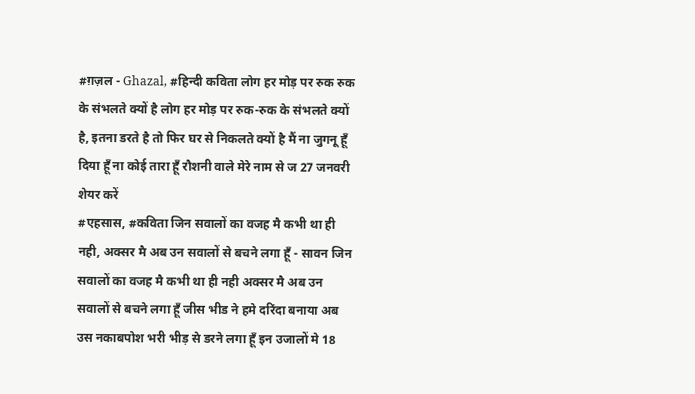#ग़ज़ल - Ghazal, #हिन्दी कविता लोग हर मोड़ पर रुक रुक के संभलते क्यों है लोग हर मोड़ पर रुक-रुक के संभलते क्यों है, इतना डरते है तो फिर घर से निकलते क्यों है मैं ना जुगनू हूँ दिया हूँ ना कोई तारा हूँ रौशनी वाले मेरे नाम से ज 27 जनवरी शेयर करें
#एहसास, #कविता जिन सवालों का वजह मै कभी था ही नही, अक्सर मै अब उन सवालों से बचने लगा हूँ - सावन जिन सवालों का वजह मै कभी था ही नही अक्सर मै अब उन सवालों से बचने लगा हूँ जीस भीड ने हमे दरिंदा बनाया अब उस नकाबपोश भरी भीड़ से डरने लगा हूँ इन उजालों मे 18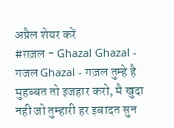अप्रैल शेयर करें
#ग़ज़ल - Ghazal Ghazal - गजल Ghazal - गज़ल तुम्हे है मुहब्बत तो इजहार करो, मै खुदा नही जो तुम्हारी हर इबादत सुन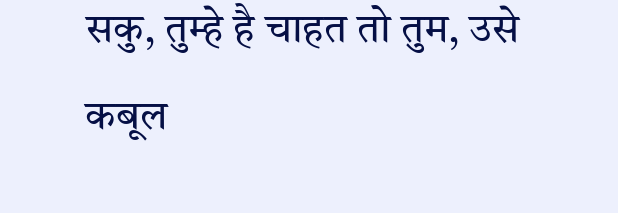सकु, तुम्हे है चाहत तो तुम, उसे कबूल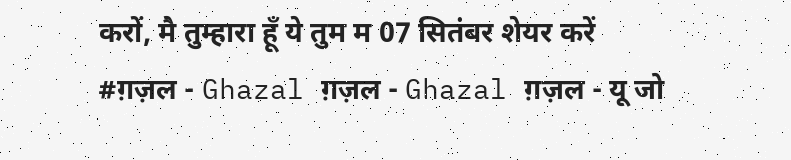करों, मै तुम्हारा हूँ ये तुम म 07 सितंबर शेयर करें
#ग़ज़ल - Ghazal ग़ज़ल - Ghazal ग़ज़ल - यू जो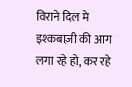विराने दिल मे इश्कबाज़ी की आग लगा रहे हो, कर रहे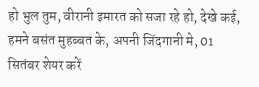हो भुल तुम, वीरानी इमारत को सजा रहे हो, देखे कई, हमने बसंत मुहब्बत के, अपनी जिंदगानी मे, 01 सितंबर शेयर करें